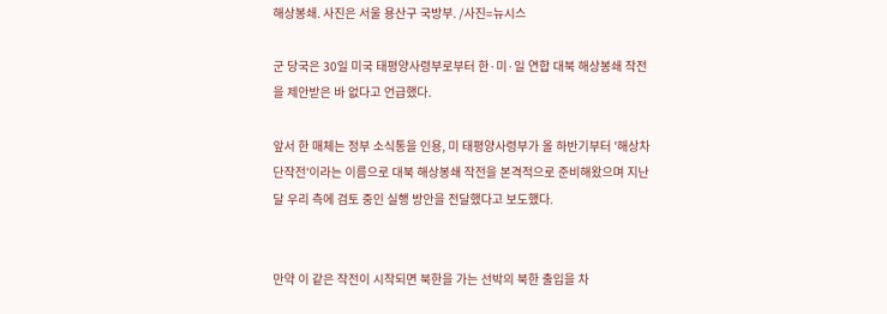해상봉쇄. 사진은 서울 용산구 국방부. /사진=뉴시스

군 당국은 30일 미국 태평양사령부로부터 한·미·일 연합 대북 해상봉쇄 작전을 제안받은 바 없다고 언급했다.

앞서 한 매체는 정부 소식통을 인용, 미 태평양사령부가 올 하반기부터 '해상차단작전'이라는 이름으로 대북 해상봉쇄 작전을 본격적으로 준비해왔으며 지난달 우리 측에 검토 중인 실행 방안을 전달했다고 보도했다.


만약 이 같은 작전이 시작되면 북한을 가는 선박의 북한 출입을 차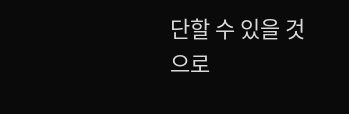단할 수 있을 것으로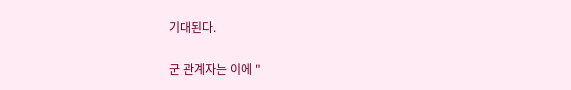기대된다.

군 관계자는 이에 "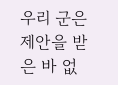우리 군은 제안을 받은 바 없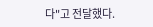다"고 전달했다.